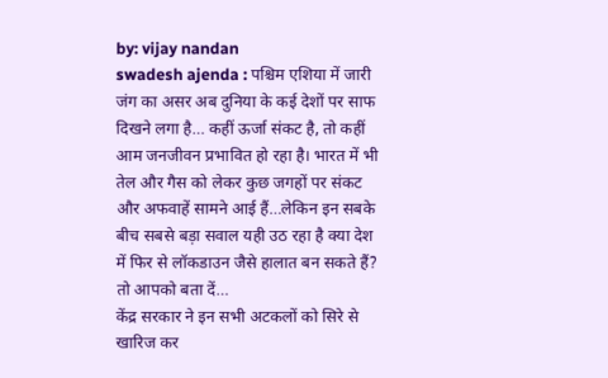by: vijay nandan
swadesh ajenda : पश्चिम एशिया में जारी जंग का असर अब दुनिया के कई देशों पर साफ दिखने लगा है… कहीं ऊर्जा संकट है, तो कहीं आम जनजीवन प्रभावित हो रहा है। भारत में भी तेल और गैस को लेकर कुछ जगहों पर संकट और अफवाहें सामने आई हैं…लेकिन इन सबके बीच सबसे बड़ा सवाल यही उठ रहा है क्या देश में फिर से लॉकडाउन जैसे हालात बन सकते हैं? तो आपको बता दें…
केंद्र सरकार ने इन सभी अटकलों को सिरे से खारिज कर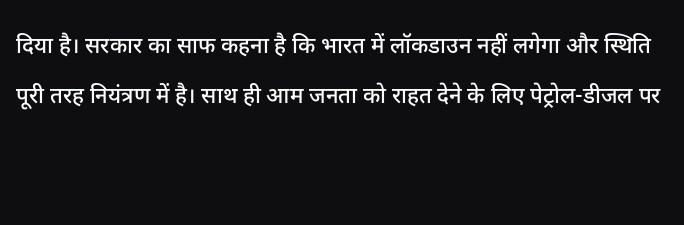दिया है। सरकार का साफ कहना है कि भारत में लॉकडाउन नहीं लगेगा और स्थिति पूरी तरह नियंत्रण में है। साथ ही आम जनता को राहत देने के लिए पेट्रोल-डीजल पर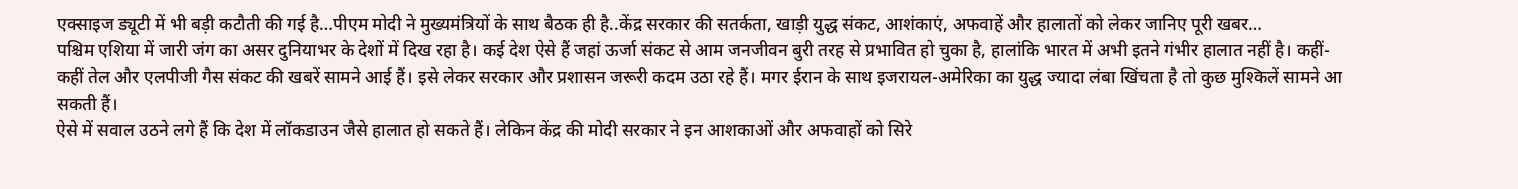एक्साइज ड्यूटी में भी बड़ी कटौती की गई है…पीएम मोदी ने मुख्यमंत्रियों के साथ बैठक ही है..केंद्र सरकार की सतर्कता, खाड़ी युद्ध संकट, आशंकाएं, अफवाहें और हालातों को लेकर जानिए पूरी खबर…
पश्चिम एशिया में जारी जंग का असर दुनियाभर के देशों में दिख रहा है। कई देश ऐसे हैं जहां ऊर्जा संकट से आम जनजीवन बुरी तरह से प्रभावित हो चुका है, हालांकि भारत में अभी इतने गंभीर हालात नहीं है। कहीं-कहीं तेल और एलपीजी गैस संकट की खबरें सामने आई हैं। इसे लेकर सरकार और प्रशासन जरूरी कदम उठा रहे हैं। मगर ईरान के साथ इजरायल-अमेरिका का युद्ध ज्यादा लंबा खिंचता है तो कुछ मुश्किलें सामने आ सकती हैं।
ऐसे में सवाल उठने लगे हैं कि देश में लॉकडाउन जैसे हालात हो सकते हैं। लेकिन केंद्र की मोदी सरकार ने इन आशकाओं और अफवाहों को सिरे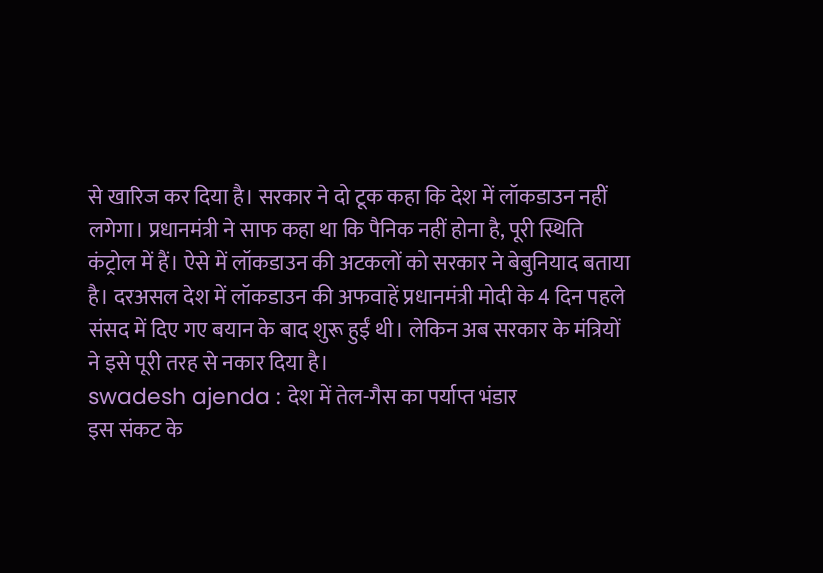से खारिज कर दिया है। सरकार ने दो टूक कहा कि देश में लॉकडाउन नहीं लगेगा। प्रधानमंत्री ने साफ कहा था कि पैनिक नहीं होना है, पूरी स्थिति कंट्रोल में हैं। ऐसे में लॉकडाउन की अटकलों को सरकार ने बेबुनियाद बताया है। दरअसल देश में लॉकडाउन की अफवाहें प्रधानमंत्री मोदी के 4 दिन पहले संसद में दिए गए बयान के बाद शुरू हुईं थी। लेकिन अब सरकार के मंत्रियों ने इसे पूरी तरह से नकार दिया है।
swadesh ajenda : देश में तेल-गैस का पर्याप्त भंडार
इस संकट के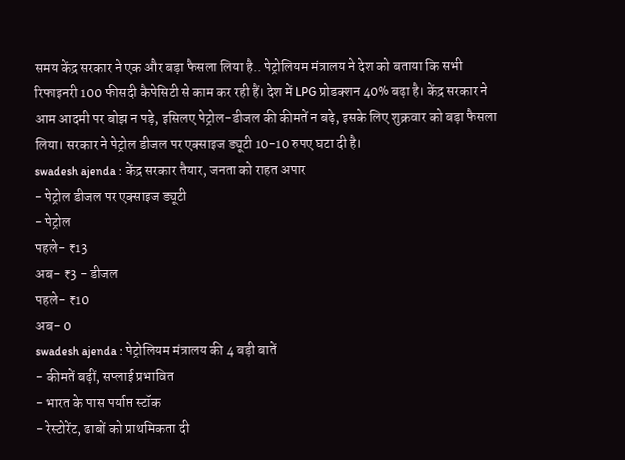समय केंद्र सरकार ने एक और बड़ा फैसला लिया है.. पेट्रोलियम मंत्रालय ने देश को बताया कि सभी रिफाइनरी 100 फीसदी कैपेसिटी से काम कर रही हैं। देश में LPG प्रोडक्शन 40% बढ़ा है। केंद्र सरकार ने आम आदमी पर बोझ न पड़े, इसिलए पेट्रोल-डीजल की कीमतें न बढ़े, इसके लिए शुक्रवार को बड़ा फैसला लिया। सरकार ने पेट्रोल डीजल पर एक्साइज ड्यूटी 10-10 रुपए घटा दी है।
swadesh ajenda : केंद्र सरकार तैयार, जनता को राहत अपार
- पेट्रोल डीजल पर एक्साइज ड्यूटी
- पेट्रोल
पहले- ₹13
अब- ₹3 - डीजल
पहले- ₹10
अब- 0
swadesh ajenda : पेट्रोलियम मंत्रालय की 4 बड़ी बातें
- कीमतें बढ़ीं, सप्लाई प्रभावित
- भारत के पास पर्याप्त स्टॉक
- रेस्टोरेंट, ढाबों को प्राथमिकता दी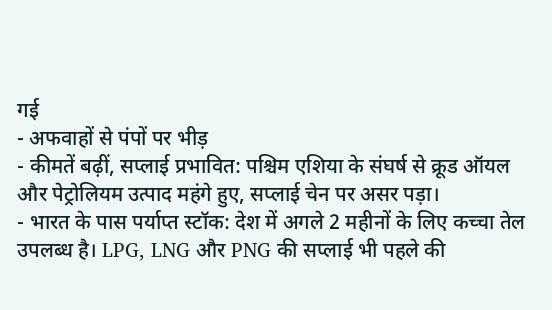गई
- अफवाहों से पंपों पर भीड़
- कीमतें बढ़ीं, सप्लाई प्रभावित: पश्चिम एशिया के संघर्ष से क्रूड ऑयल और पेट्रोलियम उत्पाद महंगे हुए, सप्लाई चेन पर असर पड़ा।
- भारत के पास पर्याप्त स्टॉक: देश में अगले 2 महीनों के लिए कच्चा तेल उपलब्ध है। LPG, LNG और PNG की सप्लाई भी पहले की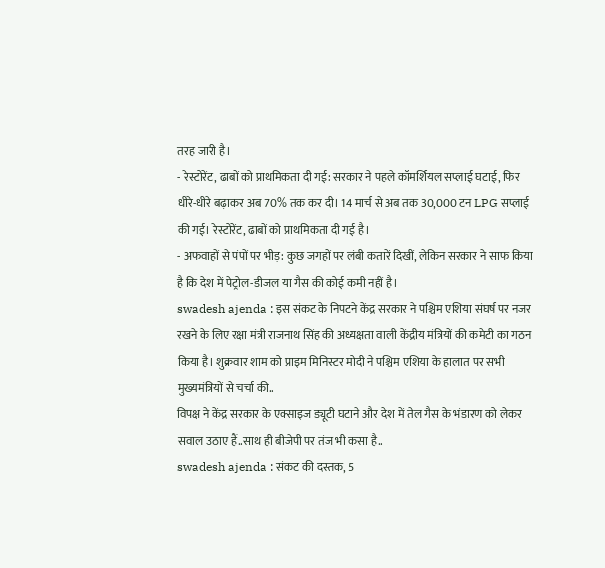तरह जारी है।
- रेस्टोरेंट, ढाबों को प्राथमिकता दी गई: सरकार ने पहले कॉमर्शियल सप्लाई घटाई, फिर धीरे-धीरे बढ़ाकर अब 70% तक कर दी। 14 मार्च से अब तक 30,000 टन LPG सप्लाई की गई। रेस्टोरेंट, ढाबों को प्राथमिकता दी गई है।
- अफवाहों से पंपों पर भीड़: कुछ जगहों पर लंबी कतारें दिखीं, लेकिन सरकार ने साफ किया है कि देश में पेट्रोल-डीजल या गैस की कोई कमी नहीं है।
swadesh ajenda : इस संकट के निपटने केंद्र सरकार ने पश्चिम एशिया संघर्ष पर नजर रखने के लिए रक्षा मंत्री राजनाथ सिंह की अध्यक्षता वाली केंद्रीय मंत्रियों की कमेटी का गठन किया है। शुक्रवार शाम को प्राइम मिनिस्टर मोदी ने पश्चिम एशिया के हालात पर सभी मुख्यमंत्रियों से चर्चा की..
विपक्ष ने केंद्र सरकार के एक्साइज ड्यूटी घटाने और देश में तेल गैस के भंडारण को लेकर सवाल उठाए हैं..साथ ही बीजेपी पर तंज भी कसा है..
swadesh ajenda : संकट की दस्तक, 5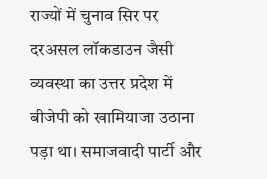राज्यों में चुनाव सिर पर
दरअसल लॉकडाउन जैसी व्यवस्था का उत्तर प्रदेश में बीजेपी को खामियाजा उठाना पड़ा था। समाजवादी पार्टी और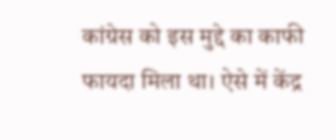कांग्रेस को इस मुद्दे का काफी फायदा मिला था। ऐसे में केंद्र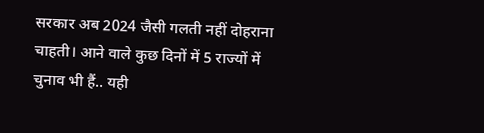सरकार अब 2024 जैसी गलती नहीं दोहराना चाहती। आने वाले कुछ दिनों में 5 राज्यों में चुनाव भी हैं.. यही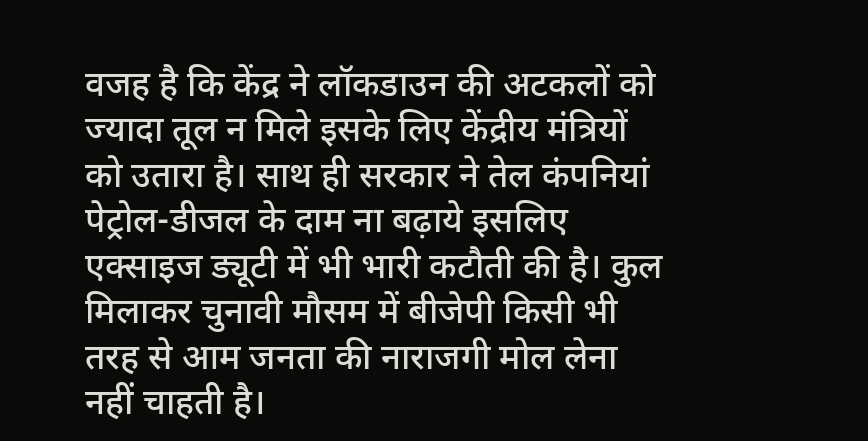वजह है कि केंद्र ने लॉकडाउन की अटकलों को ज्यादा तूल न मिले इसके लिए केंद्रीय मंत्रियों को उतारा है। साथ ही सरकार ने तेल कंपनियां पेट्रोल-डीजल के दाम ना बढ़ाये इसलिए एक्साइज ड्यूटी में भी भारी कटौती की है। कुल मिलाकर चुनावी मौसम में बीजेपी किसी भी तरह से आम जनता की नाराजगी मोल लेना नहीं चाहती है।